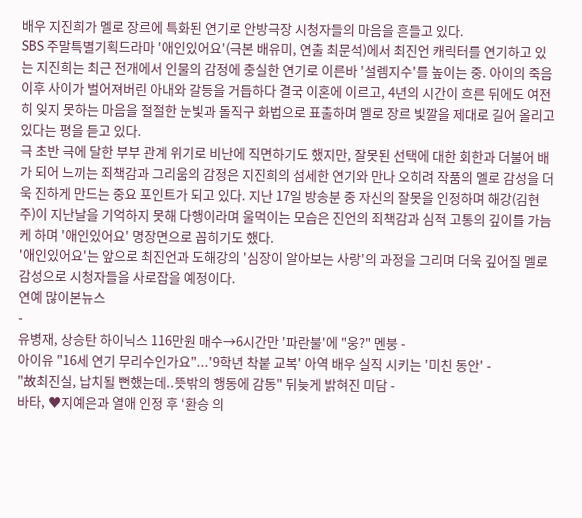배우 지진희가 멜로 장르에 특화된 연기로 안방극장 시청자들의 마음을 흔들고 있다.
SBS 주말특별기획드라마 '애인있어요'(극본 배유미, 연출 최문석)에서 최진언 캐릭터를 연기하고 있는 지진희는 최근 전개에서 인물의 감정에 충실한 연기로 이른바 '설렘지수'를 높이는 중. 아이의 죽음 이후 사이가 벌어져버린 아내와 갈등을 거듭하다 결국 이혼에 이르고, 4년의 시간이 흐른 뒤에도 여전히 잊지 못하는 마음을 절절한 눈빛과 돌직구 화법으로 표출하며 멜로 장르 빛깔을 제대로 길어 올리고 있다는 평을 듣고 있다.
극 초반 극에 달한 부부 관계 위기로 비난에 직면하기도 했지만, 잘못된 선택에 대한 회한과 더불어 배가 되어 느끼는 죄책감과 그리움의 감정은 지진희의 섬세한 연기와 만나 오히려 작품의 멜로 감성을 더욱 진하게 만드는 중요 포인트가 되고 있다. 지난 17일 방송분 중 자신의 잘못을 인정하며 해강(김현주)이 지난날을 기억하지 못해 다행이라며 울먹이는 모습은 진언의 죄책감과 심적 고통의 깊이를 가늠케 하며 '애인있어요' 명장면으로 꼽히기도 했다.
'애인있어요'는 앞으로 최진언과 도해강의 '심장이 알아보는 사랑'의 과정을 그리며 더욱 깊어질 멜로 감성으로 시청자들을 사로잡을 예정이다.
연예 많이본뉴스
-
유병재, 상승탄 하이닉스 116만원 매수→6시간만 '파란불'에 "웅?" 멘붕 -
아이유 "16세 연기 무리수인가요"...'9학년 착붙 교복' 아역 배우 실직 시키는 '미친 동안' -
"故최진실, 납치될 뻔했는데..뜻밖의 행동에 감동" 뒤늦게 밝혀진 미담 -
바타, ♥지예은과 열애 인정 후 ‘환승 의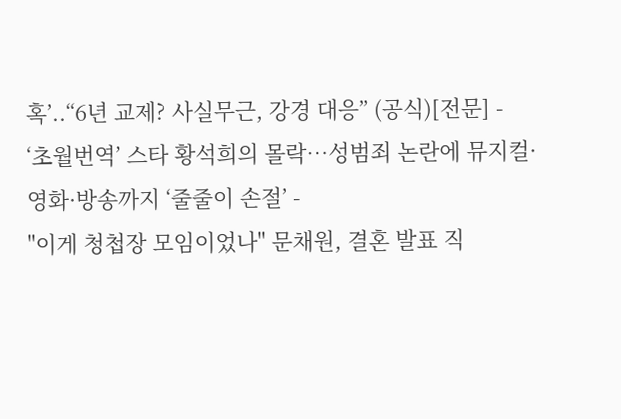혹’..“6년 교제? 사실무근, 강경 대응” (공식)[전문] -
‘초월번역’ 스타 황석희의 몰락…성범죄 논란에 뮤지컬·영화·방송까지 ‘줄줄이 손절’ -
"이게 청첩장 모임이었나" 문채원, 결혼 발표 직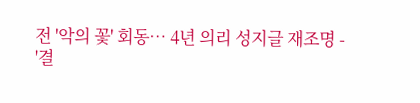전 '악의 꽃' 회동… 4년 의리 성지글 재조명 -
'결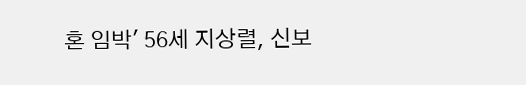혼 임박' 56세 지상렬, 신보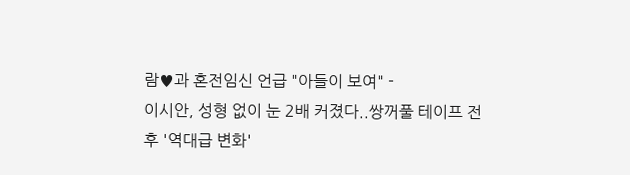람♥과 혼전임신 언급 "아들이 보여" -
이시안, 성형 없이 눈 2배 커졌다..쌍꺼풀 테이프 전후 '역대급 변화'